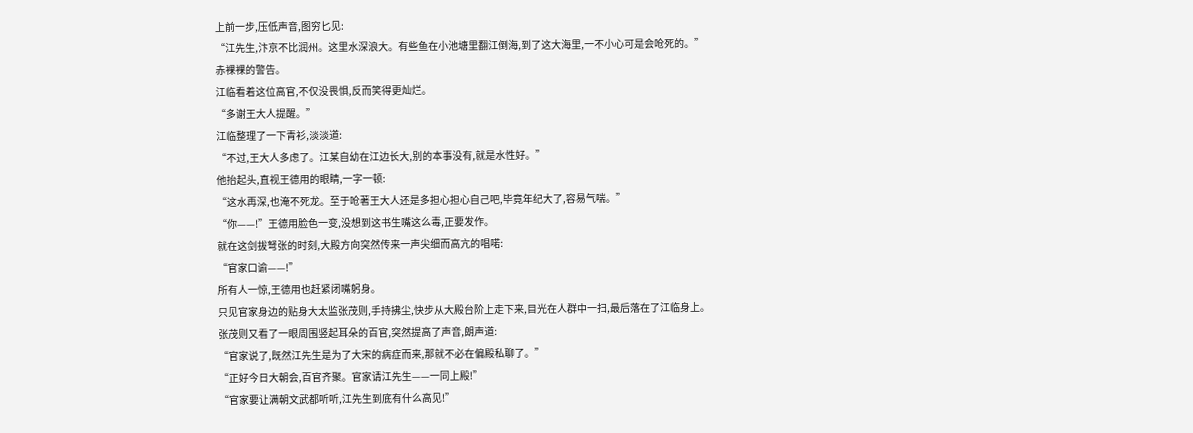上前一步,压低声音,图穷匕见:
“江先生,汴京不比润州。这里水深浪大。有些鱼在小池塘里翻江倒海,到了这大海里,一不小心可是会呛死的。”
赤裸裸的警告。
江临看着这位高官,不仅没畏惧,反而笑得更灿烂。
“多谢王大人提醒。”
江临整理了一下青衫,淡淡道:
“不过,王大人多虑了。江某自幼在江边长大,别的本事没有,就是水性好。”
他抬起头,直视王德用的眼睛,一字一顿:
“这水再深,也淹不死龙。至于呛著王大人还是多担心担心自己吧,毕竟年纪大了,容易气喘。”
“你——!”王德用脸色一变,没想到这书生嘴这么毒,正要发作。
就在这剑拔弩张的时刻,大殿方向突然传来一声尖细而高亢的唱喏:
“官家口谕——!”
所有人一惊,王德用也赶紧闭嘴躬身。
只见官家身边的贴身大太监张茂则,手持拂尘,快步从大殿台阶上走下来,目光在人群中一扫,最后落在了江临身上。
张茂则又看了一眼周围竖起耳朵的百官,突然提高了声音,朗声道:
“官家说了,既然江先生是为了大宋的病症而来,那就不必在偏殿私聊了。”
“正好今日大朝会,百官齐聚。官家请江先生——一同上殿!”
“官家要让满朝文武都听听,江先生到底有什么高见!”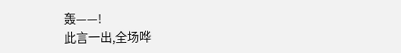轰——!
此言一出,全场哗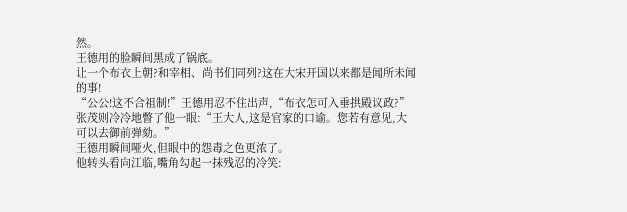然。
王德用的脸瞬间黑成了锅底。
让一个布衣上朝?和宰相、尚书们同列?这在大宋开国以来都是闻所未闻的事!
“公公!这不合祖制!”王德用忍不住出声,“布衣怎可入垂拱殿议政?”
张茂则冷冷地瞥了他一眼:“王大人,这是官家的口谕。您若有意见,大可以去御前弹劾。”
王德用瞬间哑火,但眼中的怨毒之色更浓了。
他转头看向江临,嘴角勾起一抹残忍的冷笑: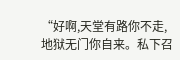“好啊,天堂有路你不走,地狱无门你自来。私下召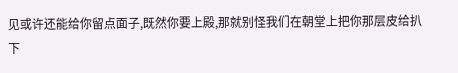见或许还能给你留点面子,既然你要上殿,那就别怪我们在朝堂上把你那层皮给扒下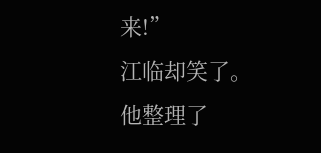来!”
江临却笑了。
他整理了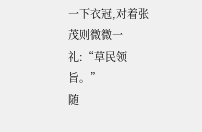一下衣冠,对着张茂则微微一礼:“草民领旨。”
随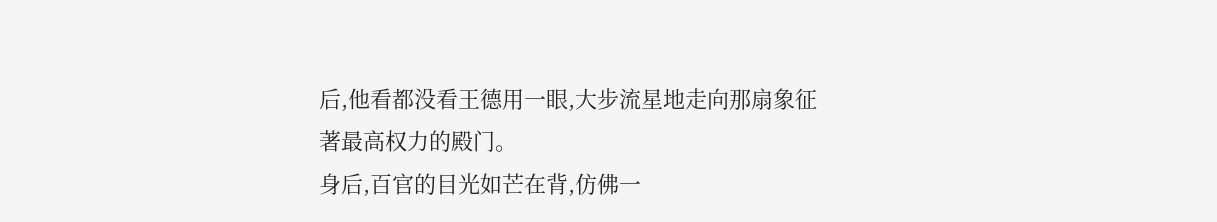后,他看都没看王德用一眼,大步流星地走向那扇象征著最高权力的殿门。
身后,百官的目光如芒在背,仿佛一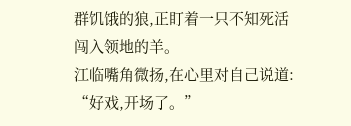群饥饿的狼,正盯着一只不知死活闯入领地的羊。
江临嘴角微扬,在心里对自己说道:
“好戏,开场了。”